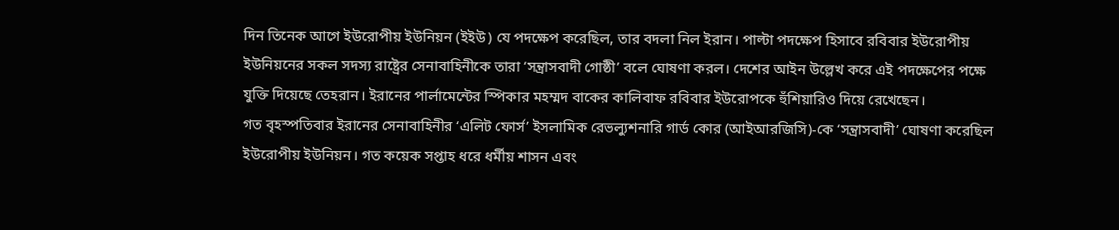দিন তিনেক আগে ইউরোপীয় ইউনিয়ন (ইইউ) যে পদক্ষেপ করেছিল, তার বদলা নিল ইরান। পাল্টা পদক্ষেপ হিসাবে রবিবার ইউরোপীয় ইউনিয়নের সকল সদস্য রাষ্ট্রের সেনাবাহিনীকে তারা ‘সন্ত্রাসবাদী গোষ্ঠী’ বলে ঘোষণা করল। দেশের আইন উল্লেখ করে এই পদক্ষেপের পক্ষে যুক্তি দিয়েছে তেহরান। ইরানের পার্লামেন্টের স্পিকার মহম্মদ বাকের কালিবাফ রবিবার ইউরোপকে হুঁশিয়ারিও দিয়ে রেখেছেন।
গত বৃহস্পতিবার ইরানের সেনাবাহিনীর ‘এলিট ফোর্স’ ইসলামিক রেভল্যুশনারি গার্ড কোর (আইআরজিসি)-কে ‘সন্ত্রাসবাদী’ ঘোষণা করেছিল ইউরোপীয় ইউনিয়ন। গত কয়েক সপ্তাহ ধরে ধর্মীয় শাসন এবং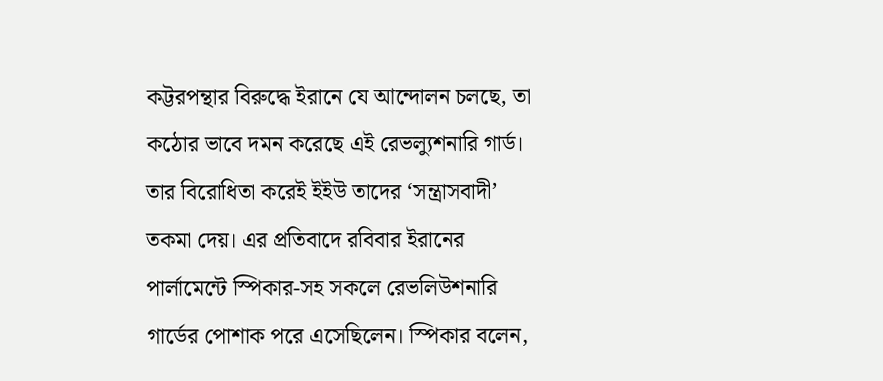কট্টরপন্থার বিরুদ্ধে ইরানে যে আন্দোলন চলছে, তা কঠোর ভাবে দমন করেছে এই রেভল্যুশনারি গার্ড। তার বিরোধিতা করেই ইইউ তাদের ‘সন্ত্রাসবাদী’ তকমা দেয়। এর প্রতিবাদে রবিবার ইরানের পার্লামেন্টে স্পিকার-সহ সকলে রেভলিউশনারি গার্ডের পোশাক পরে এসেছিলেন। স্পিকার বলেন,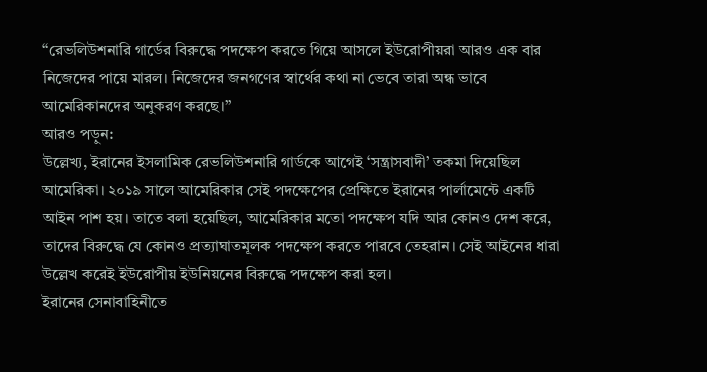‘‘রেভলিউশনারি গার্ডের বিরুদ্ধে পদক্ষেপ করতে গিয়ে আসলে ইউরোপীয়রা আরও এক বার নিজেদের পায়ে মারল। নিজেদের জনগণের স্বার্থের কথা না ভেবে তারা অন্ধ ভাবে আমেরিকানদের অনুকরণ করছে।’’
আরও পড়ুন:
উল্লেখ্য, ইরানের ইসলামিক রেভলিউশনারি গার্ডকে আগেই ‘সন্ত্রাসবাদী’ তকমা দিয়েছিল আমেরিকা। ২০১৯ সালে আমেরিকার সেই পদক্ষেপের প্রেক্ষিতে ইরানের পার্লামেন্টে একটি আইন পাশ হয়। তাতে বলা হয়েছিল, আমেরিকার মতো পদক্ষেপ যদি আর কোনও দেশ করে, তাদের বিরুদ্ধে যে কোনও প্রত্যাঘাতমূলক পদক্ষেপ করতে পারবে তেহরান। সেই আইনের ধারা উল্লেখ করেই ইউরোপীয় ইউনিয়নের বিরুদ্ধে পদক্ষেপ করা হল।
ইরানের সেনাবাহিনীতে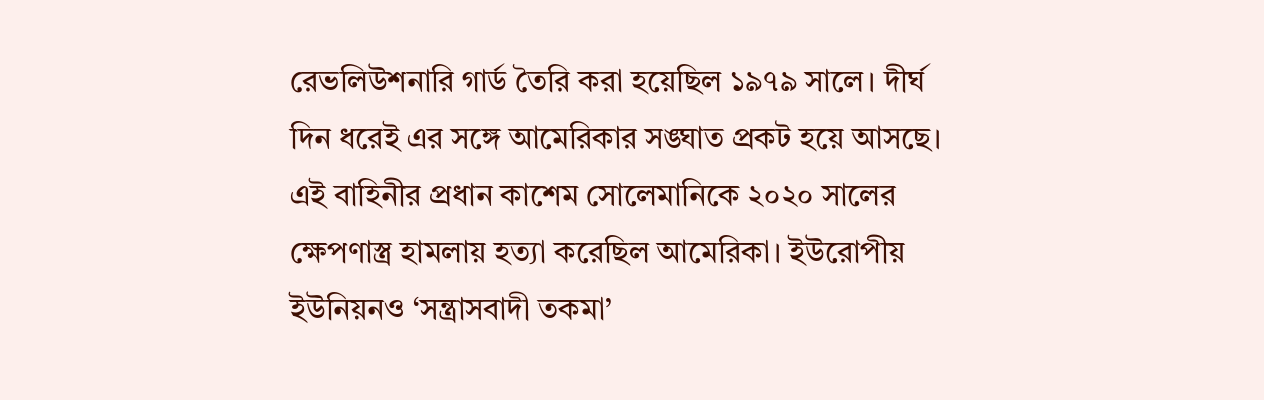রেভলিউশনারি গার্ড তৈরি করা হয়েছিল ১৯৭৯ সালে। দীর্ঘ দিন ধরেই এর সঙ্গে আমেরিকার সঙ্ঘাত প্রকট হয়ে আসছে। এই বাহিনীর প্রধান কাশেম সোলেমানিকে ২০২০ সালের ক্ষেপণাস্ত্র হামলায় হত্যা করেছিল আমেরিকা। ইউরোপীয় ইউনিয়নও ‘সন্ত্রাসবাদী তকমা’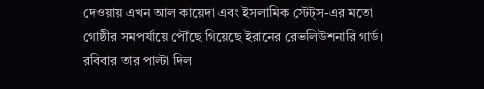দেওয়ায় এখন আল কায়েদা এবং ইসলামিক স্টেট্স-এর মতো গোষ্ঠীর সমপর্যায়ে পৌঁছে গিয়েছে ইরানের রেভলিউশনারি গার্ড। রবিবার তার পাল্টা দিল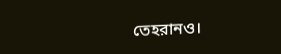তেহরানও।